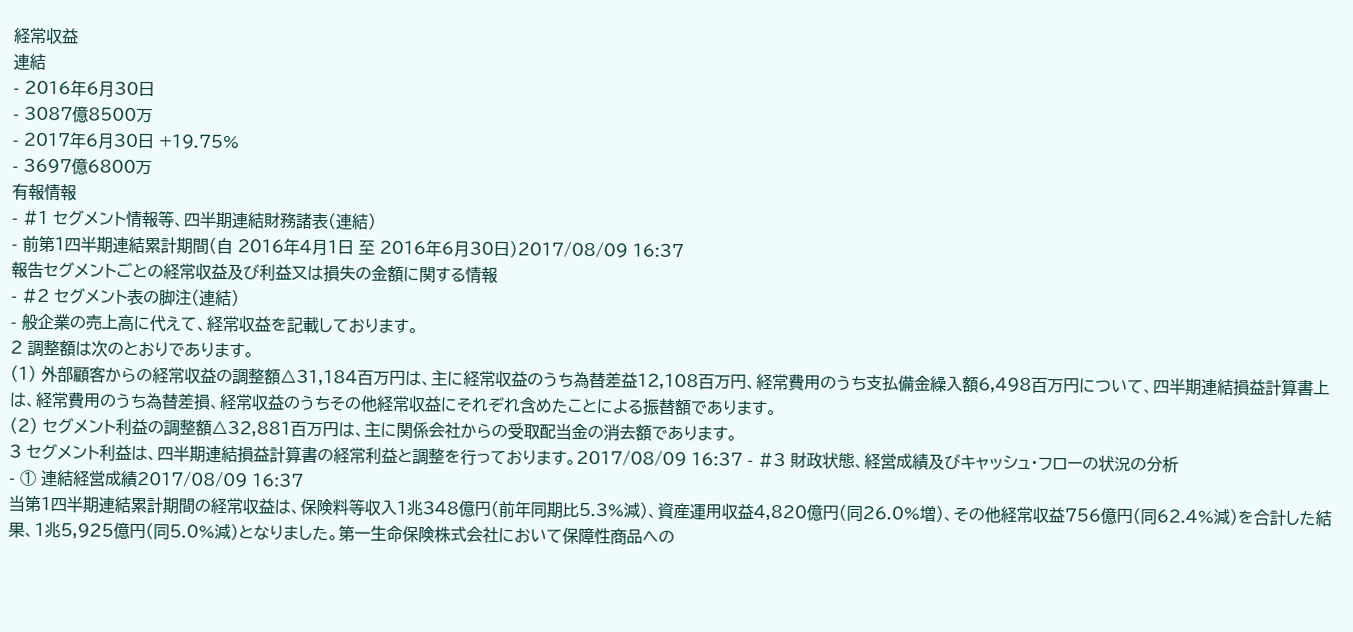経常収益
連結
- 2016年6月30日
- 3087億8500万
- 2017年6月30日 +19.75%
- 3697億6800万
有報情報
- #1 セグメント情報等、四半期連結財務諸表(連結)
- 前第1四半期連結累計期間(自 2016年4月1日 至 2016年6月30日)2017/08/09 16:37
報告セグメントごとの経常収益及び利益又は損失の金額に関する情報
- #2 セグメント表の脚注(連結)
- 般企業の売上高に代えて、経常収益を記載しております。
2 調整額は次のとおりであります。
(1) 外部顧客からの経常収益の調整額△31,184百万円は、主に経常収益のうち為替差益12,108百万円、経常費用のうち支払備金繰入額6,498百万円について、四半期連結損益計算書上は、経常費用のうち為替差損、経常収益のうちその他経常収益にそれぞれ含めたことによる振替額であります。
(2) セグメント利益の調整額△32,881百万円は、主に関係会社からの受取配当金の消去額であります。
3 セグメント利益は、四半期連結損益計算書の経常利益と調整を行っております。2017/08/09 16:37 - #3 財政状態、経営成績及びキャッシュ・フローの状況の分析
- ① 連結経営成績2017/08/09 16:37
当第1四半期連結累計期間の経常収益は、保険料等収入1兆348億円(前年同期比5.3%減)、資産運用収益4,820億円(同26.0%増)、その他経常収益756億円(同62.4%減)を合計した結果、1兆5,925億円(同5.0%減)となりました。第一生命保険株式会社において保障性商品への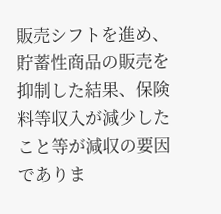販売シフトを進め、貯蓄性商品の販売を抑制した結果、保険料等収入が減少したこと等が減収の要因でありま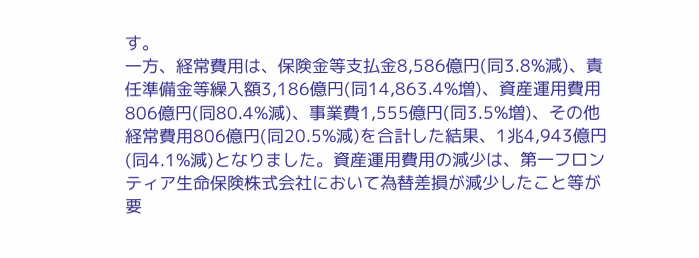す。
一方、経常費用は、保険金等支払金8,586億円(同3.8%減)、責任準備金等繰入額3,186億円(同14,863.4%増)、資産運用費用806億円(同80.4%減)、事業費1,555億円(同3.5%増)、その他経常費用806億円(同20.5%減)を合計した結果、1兆4,943億円(同4.1%減)となりました。資産運用費用の減少は、第一フロンティア生命保険株式会社において為替差損が減少したこと等が要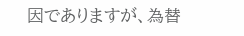因でありますが、為替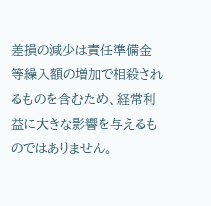差損の減少は責任準備金等繰入額の増加で相殺されるものを含むため、経常利益に大きな影響を与えるものではありません。